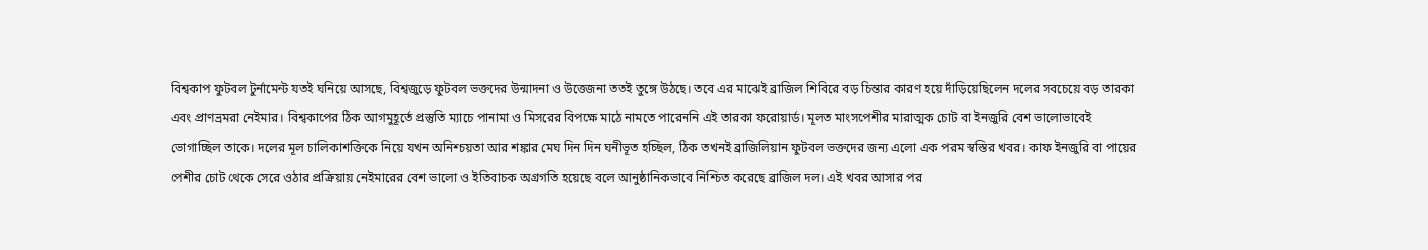বিশ্বকাপ ফুটবল টুর্নামেন্ট যতই ঘনিয়ে আসছে, বিশ্বজুড়ে ফুটবল ভক্তদের উন্মাদনা ও উত্তেজনা ততই তুঙ্গে উঠছে। তবে এর মাঝেই ব্রাজিল শিবিরে বড় চিন্তার কারণ হয়ে দাঁড়িয়েছিলেন দলের সবচেয়ে বড় তারকা এবং প্রাণভ্রমরা নেইমার। বিশ্বকাপের ঠিক আগমুহূর্তে প্রস্তুতি ম্যাচে পানামা ও মিসরের বিপক্ষে মাঠে নামতে পারেননি এই তারকা ফরোয়ার্ড। মূলত মাংসপেশীর মারাত্মক চোট বা ইনজুরি বেশ ভালোভাবেই ভোগাচ্ছিল তাকে। দলের মূল চালিকাশক্তিকে নিয়ে যখন অনিশ্চয়তা আর শঙ্কার মেঘ দিন দিন ঘনীভূত হচ্ছিল, ঠিক তখনই ব্রাজিলিয়ান ফুটবল ভক্তদের জন্য এলো এক পরম স্বস্তির খবর। কাফ ইনজুরি বা পায়ের পেশীর চোট থেকে সেরে ওঠার প্রক্রিয়ায় নেইমারের বেশ ভালো ও ইতিবাচক অগ্রগতি হয়েছে বলে আনুষ্ঠানিকভাবে নিশ্চিত করেছে ব্রাজিল দল। এই খবর আসার পর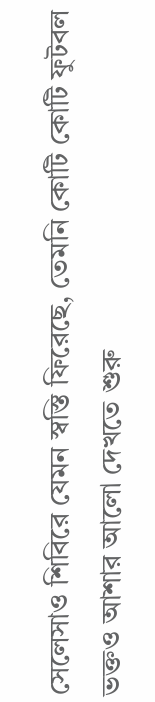সেলেসাও শিবিরে যেমন স্বস্তি ফিরেছে, তেমনি কোটি কোটি ফুটবল ভক্তও আশার আলো দেখতে শুরু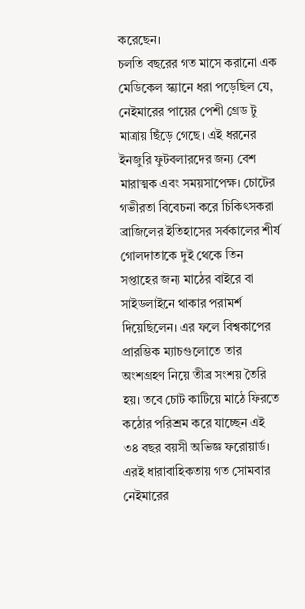করেছেন।
চলতি বছরের গত মাসে করানো এক মেডিকেল স্ক্যানে ধরা পড়েছিল যে, নেইমারের পায়ের পেশী গ্রেড টু মাত্রায় ছিঁড়ে গেছে। এই ধরনের ইনজুরি ফুটবলারদের জন্য বেশ মারাত্মক এবং সময়সাপেক্ষ। চোটের গভীরতা বিবেচনা করে চিকিৎসকরা ব্রাজিলের ইতিহাসের সর্বকালের শীর্ষ গোলদাতাকে দুই থেকে তিন সপ্তাহের জন্য মাঠের বাইরে বা সাইডলাইনে থাকার পরামর্শ দিয়েছিলেন। এর ফলে বিশ্বকাপের প্রারম্ভিক ম্যাচগুলোতে তার অংশগ্রহণ নিয়ে তীব্র সংশয় তৈরি হয়। তবে চোট কাটিয়ে মাঠে ফিরতে কঠোর পরিশ্রম করে যাচ্ছেন এই ৩৪ বছর বয়সী অভিজ্ঞ ফরোয়ার্ড। এরই ধারাবাহিকতায় গত সোমবার নেইমারের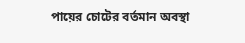পায়ের চোটের বর্তমান অবস্থা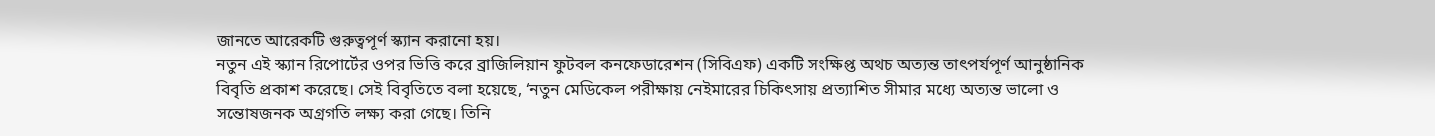জানতে আরেকটি গুরুত্বপূর্ণ স্ক্যান করানো হয়।
নতুন এই স্ক্যান রিপোর্টের ওপর ভিত্তি করে ব্রাজিলিয়ান ফুটবল কনফেডারেশন (সিবিএফ) একটি সংক্ষিপ্ত অথচ অত্যন্ত তাৎপর্যপূর্ণ আনুষ্ঠানিক বিবৃতি প্রকাশ করেছে। সেই বিবৃতিতে বলা হয়েছে, ‘নতুন মেডিকেল পরীক্ষায় নেইমারের চিকিৎসায় প্রত্যাশিত সীমার মধ্যে অত্যন্ত ভালো ও সন্তোষজনক অগ্রগতি লক্ষ্য করা গেছে। তিনি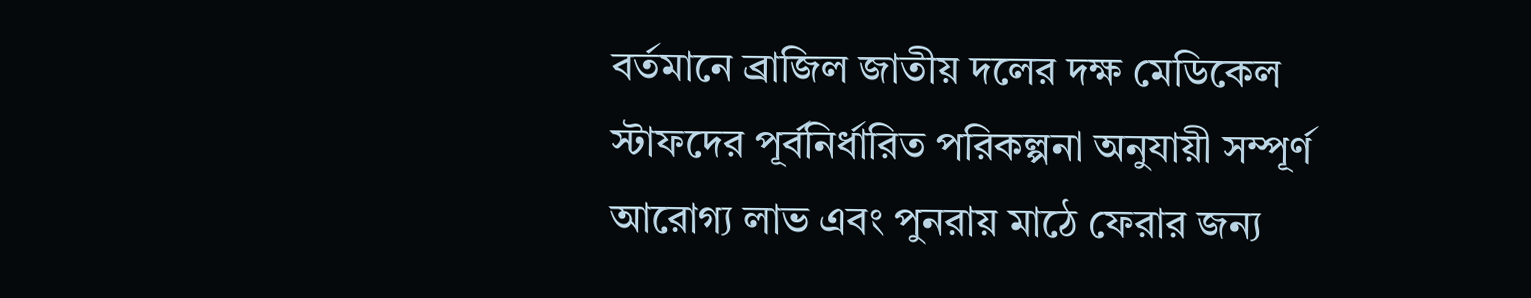বর্তমানে ব্রাজিল জাতীয় দলের দক্ষ মেডিকেল স্টাফদের পূর্বনির্ধারিত পরিকল্পনা অনুযায়ী সম্পূর্ণ আরোগ্য লাভ এবং পুনরায় মাঠে ফেরার জন্য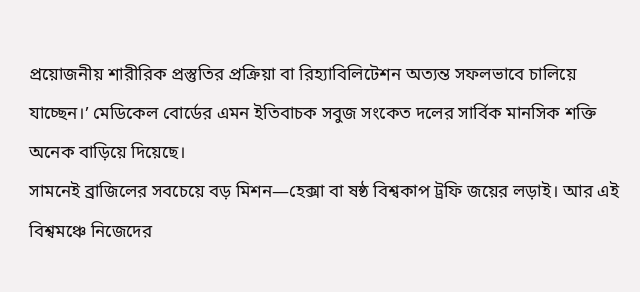প্রয়োজনীয় শারীরিক প্রস্তুতির প্রক্রিয়া বা রিহ্যাবিলিটেশন অত্যন্ত সফলভাবে চালিয়ে যাচ্ছেন।’ মেডিকেল বোর্ডের এমন ইতিবাচক সবুজ সংকেত দলের সার্বিক মানসিক শক্তি অনেক বাড়িয়ে দিয়েছে।
সামনেই ব্রাজিলের সবচেয়ে বড় মিশন—হেক্সা বা ষষ্ঠ বিশ্বকাপ ট্রফি জয়ের লড়াই। আর এই বিশ্বমঞ্চে নিজেদের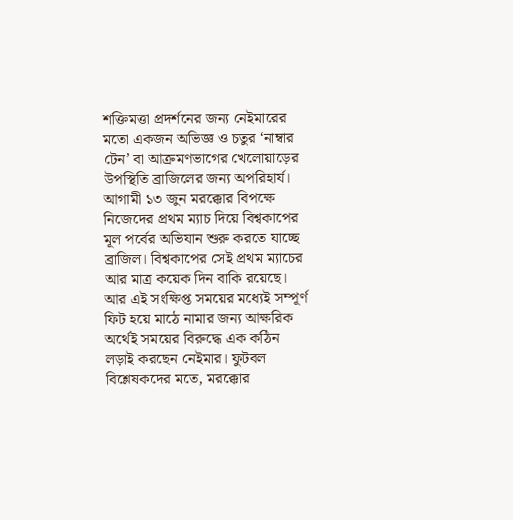শক্তিমত্তা প্রদর্শনের জন্য নেইমারের মতো একজন অভিজ্ঞ ও চতুর ‘নাম্বার টেন’ বা আক্রমণভাগের খেলোয়াড়ের উপস্থিতি ব্রাজিলের জন্য অপরিহার্য। আগামী ১৩ জুন মরক্কোর বিপক্ষে নিজেদের প্রথম ম্যাচ দিয়ে বিশ্বকাপের মূল পর্বের অভিযান শুরু করতে যাচ্ছে ব্রাজিল। বিশ্বকাপের সেই প্রথম ম্যাচের আর মাত্র কয়েক দিন বাকি রয়েছে। আর এই সংক্ষিপ্ত সময়ের মধ্যেই সম্পূর্ণ ফিট হয়ে মাঠে নামার জন্য আক্ষরিক অর্থেই সময়ের বিরুদ্ধে এক কঠিন লড়াই করছেন নেইমার। ফুটবল বিশ্লেষকদের মতে, মরক্কোর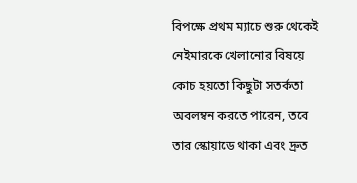বিপক্ষে প্রথম ম্যাচে শুরু থেকেই নেইমারকে খেলানোর বিষয়ে কোচ হয়তো কিছুটা সতর্কতা অবলম্বন করতে পারেন, তবে তার স্কোয়াডে থাকা এবং দ্রুত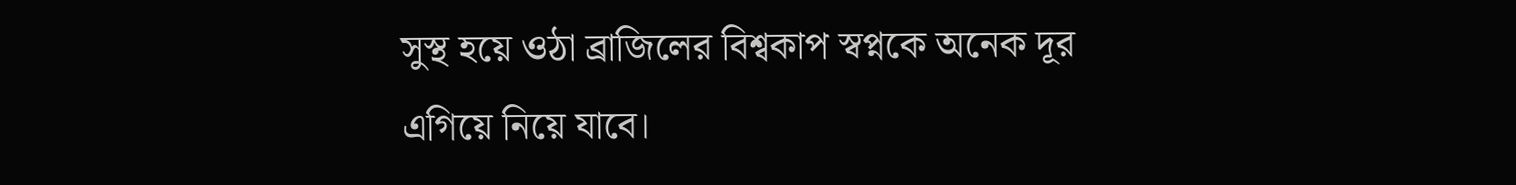সুস্থ হয়ে ওঠা ব্রাজিলের বিশ্বকাপ স্বপ্নকে অনেক দূর এগিয়ে নিয়ে যাবে।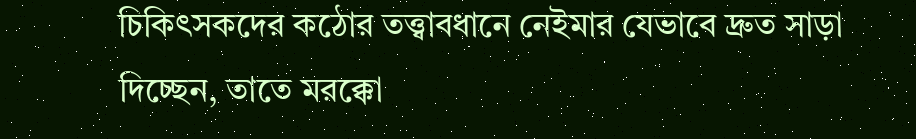চিকিৎসকদের কঠোর তত্ত্বাবধানে নেইমার যেভাবে দ্রুত সাড়া দিচ্ছেন, তাতে মরক্কো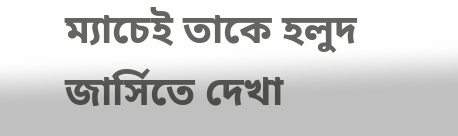ম্যাচেই তাকে হলুদ জার্সিতে দেখা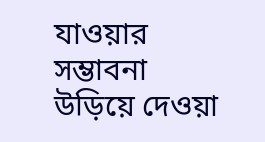যাওয়ার সম্ভাবনা উড়িয়ে দেওয়া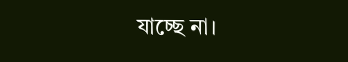যাচ্ছে না।